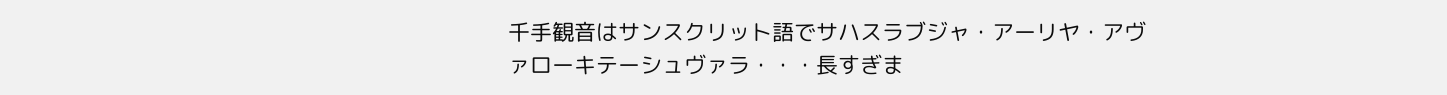千手観音はサンスクリット語でサハスラブジャ・アーリヤ・アヴァローキテーシュヴァラ・・・長すぎま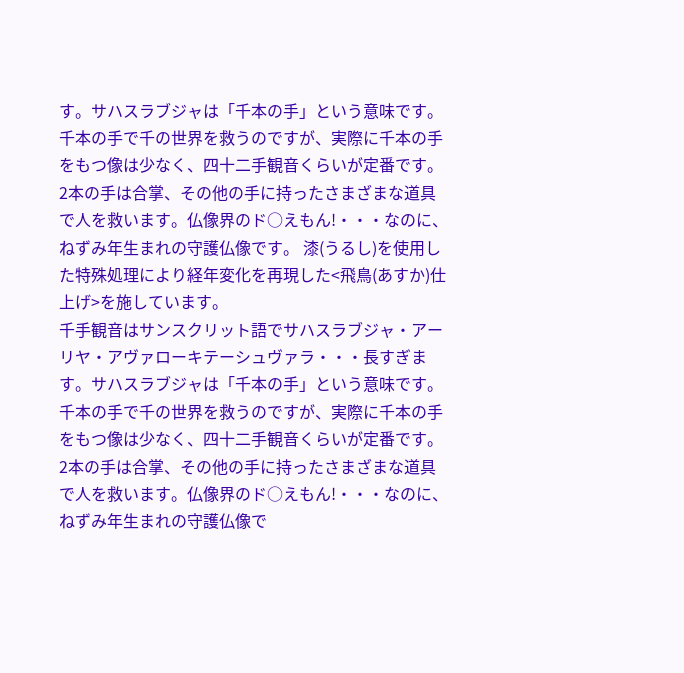す。サハスラブジャは「千本の手」という意味です。千本の手で千の世界を救うのですが、実際に千本の手をもつ像は少なく、四十二手観音くらいが定番です。2本の手は合掌、その他の手に持ったさまざまな道具で人を救います。仏像界のド○えもん!・・・なのに、ねずみ年生まれの守護仏像です。 漆(うるし)を使用した特殊処理により経年変化を再現した<飛鳥(あすか)仕上げ>を施しています。
千手観音はサンスクリット語でサハスラブジャ・アーリヤ・アヴァローキテーシュヴァラ・・・長すぎます。サハスラブジャは「千本の手」という意味です。千本の手で千の世界を救うのですが、実際に千本の手をもつ像は少なく、四十二手観音くらいが定番です。2本の手は合掌、その他の手に持ったさまざまな道具で人を救います。仏像界のド○えもん!・・・なのに、ねずみ年生まれの守護仏像で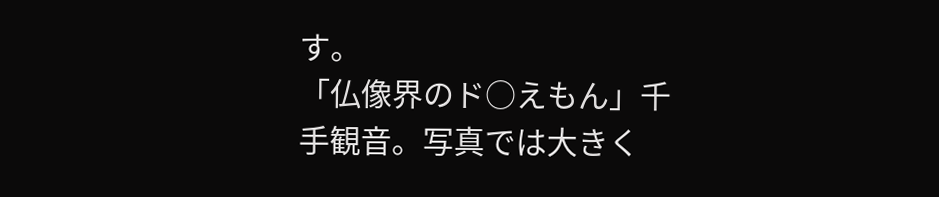す。
「仏像界のド○えもん」千手観音。写真では大きく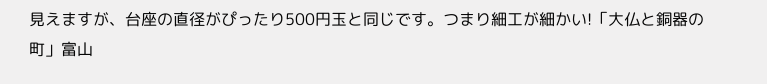見えますが、台座の直径がぴったり500円玉と同じです。つまり細工が細かい!「大仏と銅器の町」富山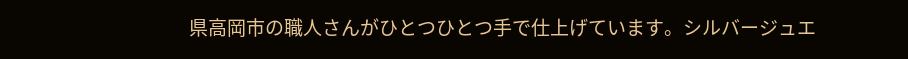県高岡市の職人さんがひとつひとつ手で仕上げています。シルバージュエ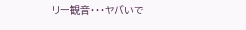リー観音・・・ヤバいで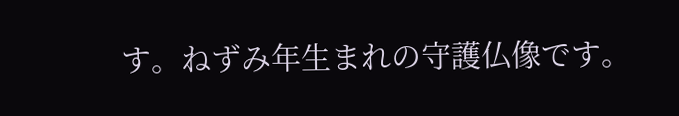す。ねずみ年生まれの守護仏像です。